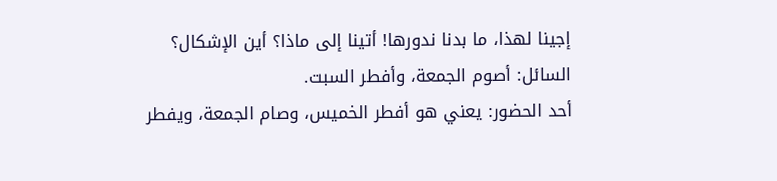إجينا لهذا، ما بدنا ندورها! أتينا إلى ماذا؟ أين الإشكال؟
السائل: أصوم الجمعة، وأفطر السبت.
أحد الحضور: يعني هو أفطر الخميس، وصام الجمعة، ويفطر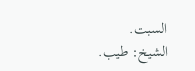السبت.
الشيخ: طيب.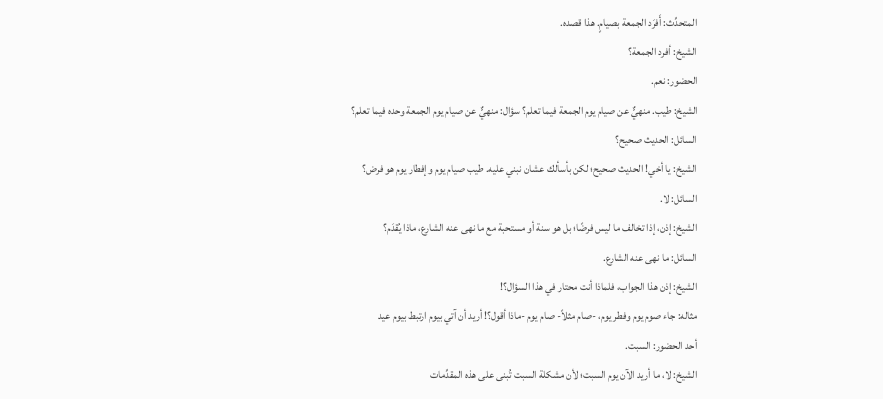المتحدِّث: أَفرَد الجمعة بصيامٍ. هذا قصده.
الشيخ: أفرد الجمعة؟
الحضور: نعم.
الشيخ: طيب. منهيٌّ عن صيام يوم الجمعة فيما تعلم؟ سؤال: منهيٌّ عن صيام يوم الجمعة وحده فيما تعلم؟
السائل: الحديث صحيح؟
الشيخ: يا أخي! الحديث صحيح؛ لكن بأسألك عشان نبني عليه. طيب صيام يوم وإفطار يوم هو فرض؟
السائل: لا.
الشيخ: إذن، إذا تخالف ما ليس فرضًا؛ بل هو سنة أو مستحبة مع ما نهى عنه الشارع، ماذا يُقدَم؟
السائل: ما نهى عنه الشارع.
الشيخ: إذن هذا الجواب، فلماذا أنت محتار في هذا السؤال؟!
مثاله: جاء صوم يوم وفطر يوم، -صام مثلاً- صام يوم -ماذا أقول؟! أريد أن آتي بيوم ارتبط بيوم عيد
أحد الحضور: السبت.
الشيخ: لا، ما أريد الآن يوم السبت؛ لأن مشكلة السبت تُبنى على هذه المقدِّمات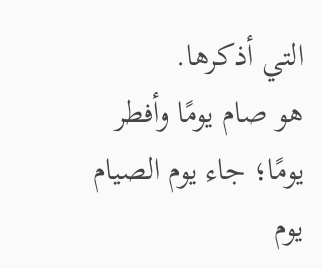التي أذكرها.
هو صام يومًا وأفطر يومًا؛ جاء يوم الصيام يوم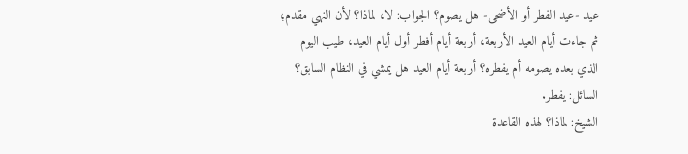عيد -عيد الفطر أو الأضحى- هل يصوم؟ الجواب: لا، لماذا؟ لأن النهي مقدم؛ ثم جاءت أيام العيد الأربعة، أربعة أيام أفطر أول أيام العيد، طيب اليوم الذي بعده يصومه أم يفطره؟ أربعة أيام العيد هل يمشي في النظام السابق؟
السائل: يفطر.
الشيخ: لماذا؟ لهذه القاعدة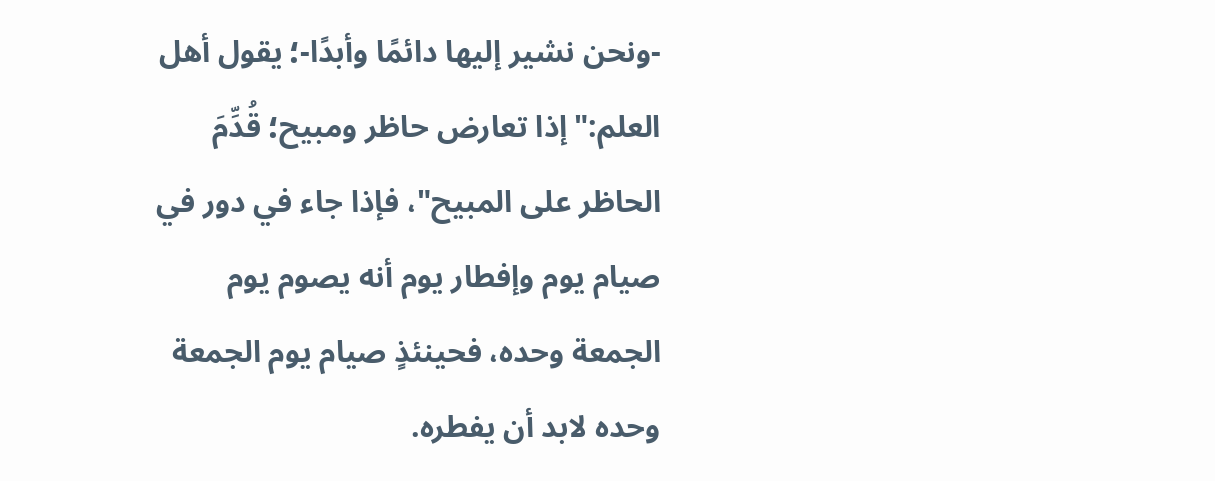-ونحن نشير إليها دائمًا وأبدًا-؛ يقول أهل العلم:"إذا تعارض حاظر ومبيح؛ قُدِّمَ الحاظر على المبيح"، فإذا جاء في دور في صيام يوم وإفطار يوم أنه يصوم يوم الجمعة وحده، فحينئذٍ صيام يوم الجمعة وحده لابد أن يفطره.